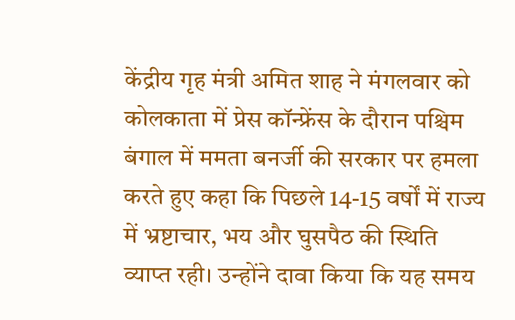केंद्रीय गृह मंत्री अमित शाह ने मंगलवार को कोलकाता में प्रेस कॉन्फ्रेंस के दौरान पश्चिम बंगाल में ममता बनर्जी की सरकार पर हमला करते हुए कहा कि पिछले 14-15 वर्षों में राज्य में भ्रष्टाचार, भय और घुसपैठ की स्थिति व्याप्त रही। उन्होंने दावा किया कि यह समय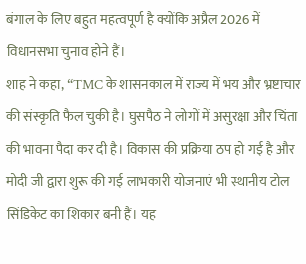बंगाल के लिए बहुत महत्वपूर्ण है क्योंकि अप्रैल 2026 में विधानसभा चुनाव होने हैं।
शाह ने कहा, “TMC के शासनकाल में राज्य में भय और भ्रष्टाचार की संस्कृति फैल चुकी है। घुसपैठ ने लोगों में असुरक्षा और चिंता की भावना पैदा कर दी है। विकास की प्रक्रिया ठप हो गई है और मोदी जी द्वारा शुरू की गई लाभकारी योजनाएं भी स्थानीय टोल सिंडिकेट का शिकार बनी हैं। यह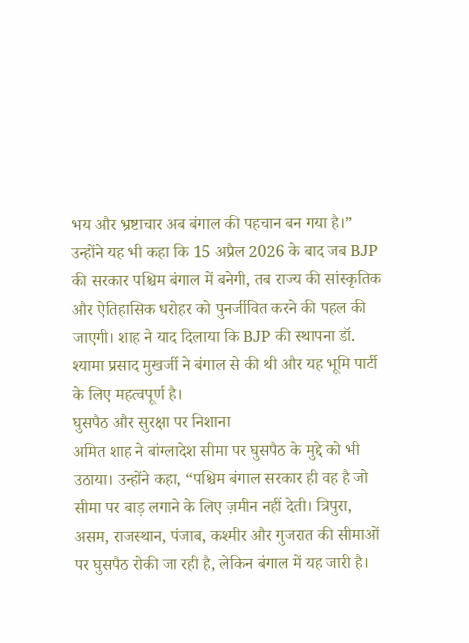भय और भ्रष्टाचार अब बंगाल की पहचान बन गया है।”
उन्होंने यह भी कहा कि 15 अप्रैल 2026 के बाद जब BJP की सरकार पश्चिम बंगाल में बनेगी, तब राज्य की सांस्कृतिक और ऐतिहासिक धरोहर को पुनर्जीवित करने की पहल की जाएगी। शाह ने याद दिलाया कि BJP की स्थापना डॉ. श्यामा प्रसाद मुखर्जी ने बंगाल से की थी और यह भूमि पार्टी के लिए महत्वपूर्ण है।
घुसपैठ और सुरक्षा पर निशाना
अमित शाह ने बांग्लादेश सीमा पर घुसपैठ के मुद्दे को भी उठाया। उन्होंने कहा, “पश्चिम बंगाल सरकार ही वह है जो सीमा पर बाड़ लगाने के लिए ज़मीन नहीं देती। त्रिपुरा, असम, राजस्थान, पंजाब, कश्मीर और गुजरात की सीमाओं पर घुसपैठ रोकी जा रही है, लेकिन बंगाल में यह जारी है।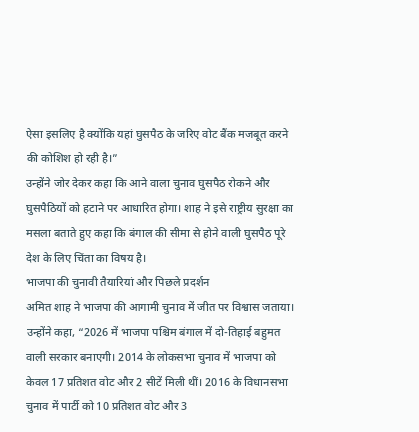ऐसा इसलिए है क्योंकि यहां घुसपैठ के जरिए वोट बैंक मजबूत करने की कोशिश हो रही है।”
उन्होंने जोर देकर कहा कि आने वाला चुनाव घुसपैठ रोकने और घुसपैठियों को हटाने पर आधारित होगा। शाह ने इसे राष्ट्रीय सुरक्षा का मसला बताते हुए कहा कि बंगाल की सीमा से होने वाली घुसपैठ पूरे देश के लिए चिंता का विषय है।
भाजपा की चुनावी तैयारियां और पिछले प्रदर्शन
अमित शाह ने भाजपा की आगामी चुनाव में जीत पर विश्वास जताया। उन्होंने कहा, “2026 में भाजपा पश्चिम बंगाल में दो-तिहाई बहुमत वाली सरकार बनाएगी। 2014 के लोकसभा चुनाव में भाजपा को केवल 17 प्रतिशत वोट और 2 सीटें मिली थीं। 2016 के विधानसभा चुनाव में पार्टी को 10 प्रतिशत वोट और 3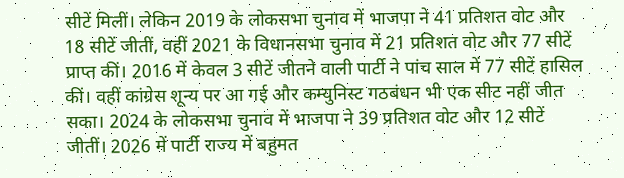सीटें मिलीं। लेकिन 2019 के लोकसभा चुनाव में भाजपा ने 41 प्रतिशत वोट और 18 सीटें जीतीं, वहीं 2021 के विधानसभा चुनाव में 21 प्रतिशत वोट और 77 सीटें प्राप्त कीं। 2016 में केवल 3 सीटें जीतने वाली पार्टी ने पांच साल में 77 सीटें हासिल कीं। वहीं कांग्रेस शून्य पर आ गई और कम्युनिस्ट गठबंधन भी एक सीट नहीं जीत सका। 2024 के लोकसभा चुनाव में भाजपा ने 39 प्रतिशत वोट और 12 सीटें जीतीं। 2026 में पार्टी राज्य में बहुमत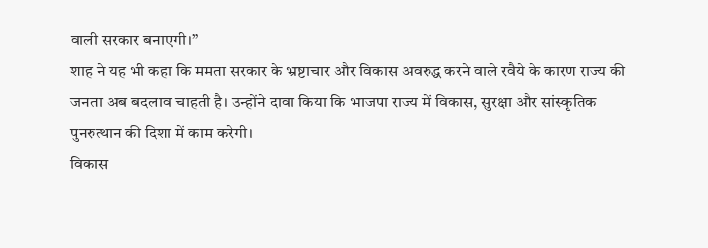वाली सरकार बनाएगी।”
शाह ने यह भी कहा कि ममता सरकार के भ्रष्टाचार और विकास अवरुद्ध करने वाले रवैये के कारण राज्य की जनता अब बदलाव चाहती है। उन्होंने दावा किया कि भाजपा राज्य में विकास, सुरक्षा और सांस्कृतिक पुनरुत्थान की दिशा में काम करेगी।
विकास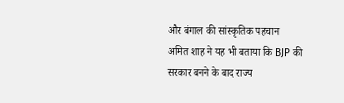और बंगाल की सांस्कृतिक पहचान
अमित शाह ने यह भी बताया कि BJP की सरकार बनने के बाद राज्य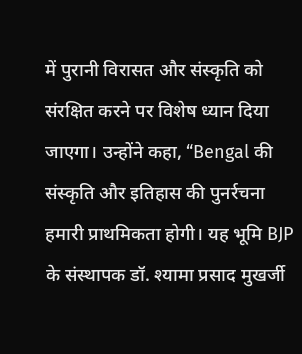में पुरानी विरासत और संस्कृति को संरक्षित करने पर विशेष ध्यान दिया जाएगा। उन्होंने कहा, “Bengal की संस्कृति और इतिहास की पुनर्रचना हमारी प्राथमिकता होगी। यह भूमि BJP के संस्थापक डॉ. श्यामा प्रसाद मुखर्जी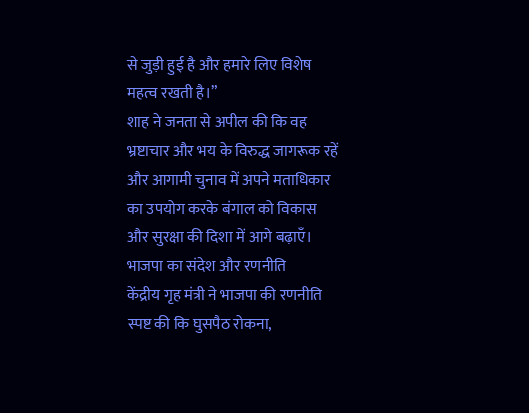से जुड़ी हुई है और हमारे लिए विशेष महत्व रखती है।”
शाह ने जनता से अपील की कि वह भ्रष्टाचार और भय के विरुद्ध जागरूक रहें और आगामी चुनाव में अपने मताधिकार का उपयोग करके बंगाल को विकास और सुरक्षा की दिशा में आगे बढ़ाएँ।
भाजपा का संदेश और रणनीति
केंद्रीय गृह मंत्री ने भाजपा की रणनीति स्पष्ट की कि घुसपैठ रोकना,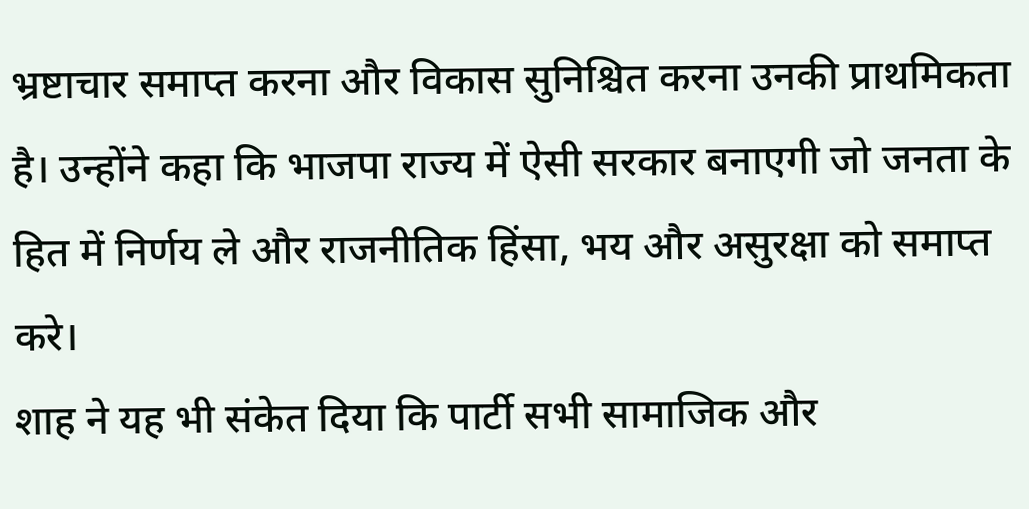भ्रष्टाचार समाप्त करना और विकास सुनिश्चित करना उनकी प्राथमिकता है। उन्होंने कहा कि भाजपा राज्य में ऐसी सरकार बनाएगी जो जनता के हित में निर्णय ले और राजनीतिक हिंसा, भय और असुरक्षा को समाप्त करे।
शाह ने यह भी संकेत दिया कि पार्टी सभी सामाजिक और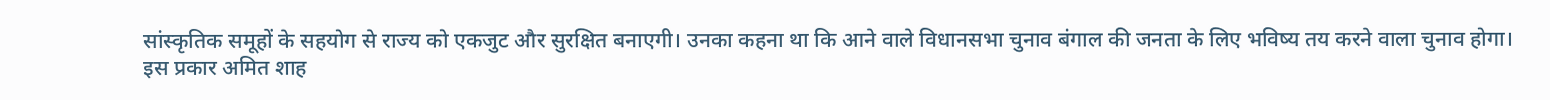सांस्कृतिक समूहों के सहयोग से राज्य को एकजुट और सुरक्षित बनाएगी। उनका कहना था कि आने वाले विधानसभा चुनाव बंगाल की जनता के लिए भविष्य तय करने वाला चुनाव होगा।
इस प्रकार अमित शाह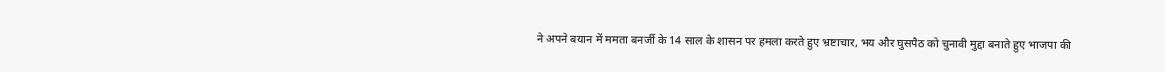ने अपने बयान में ममता बनर्जी के 14 साल के शासन पर हमला करते हुए भ्रष्टाचार, भय और घुसपैठ को चुनावी मुद्दा बनाते हुए भाजपा की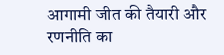आगामी जीत की तैयारी और रणनीति का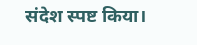संदेश स्पष्ट किया।